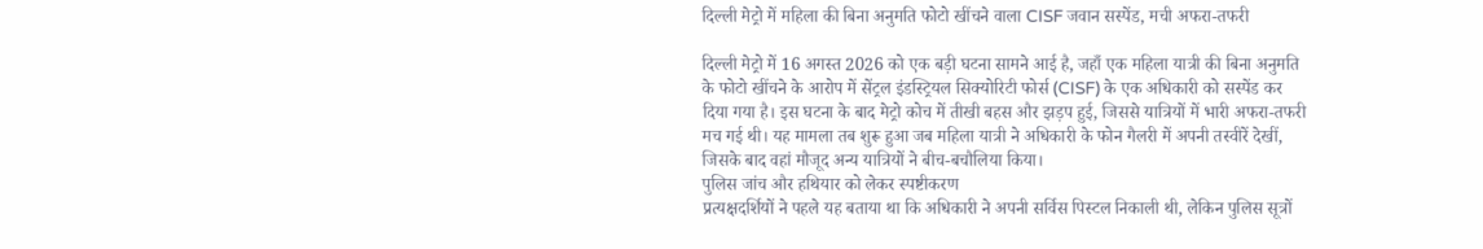दिल्ली मेट्रो में महिला की बिना अनुमति फोटो खींचने वाला CISF जवान सस्पेंड, मची अफरा-तफरी

दिल्ली मेट्रो में 16 अगस्त 2026 को एक बड़ी घटना सामने आई है, जहाँ एक महिला यात्री की बिना अनुमति के फोटो खींचने के आरोप में सेंट्रल इंडस्ट्रियल सिक्योरिटी फोर्स (CISF) के एक अधिकारी को सस्पेंड कर दिया गया है। इस घटना के बाद मेट्रो कोच में तीखी बहस और झड़प हुई, जिससे यात्रियों में भारी अफरा-तफरी मच गई थी। यह मामला तब शुरू हुआ जब महिला यात्री ने अधिकारी के फोन गैलरी में अपनी तस्वीरें देखीं, जिसके बाद वहां मौजूद अन्य यात्रियों ने बीच-बचौलिया किया।
पुलिस जांच और हथियार को लेकर स्पष्टीकरण
प्रत्यक्षदर्शियों ने पहले यह बताया था कि अधिकारी ने अपनी सर्विस पिस्टल निकाली थी, लेकिन पुलिस सूत्रों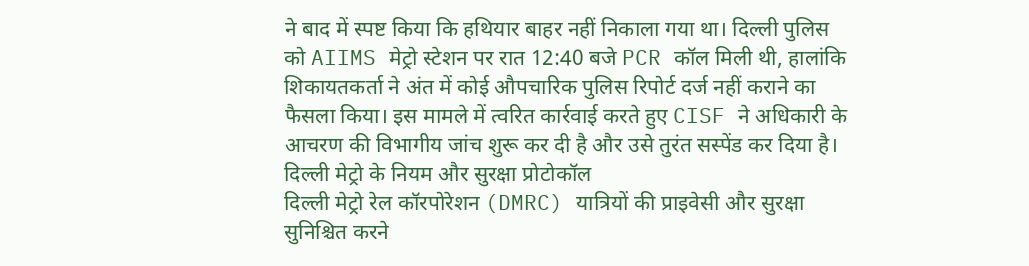ने बाद में स्पष्ट किया कि हथियार बाहर नहीं निकाला गया था। दिल्ली पुलिस को AIIMS मेट्रो स्टेशन पर रात 12:40 बजे PCR कॉल मिली थी, हालांकि शिकायतकर्ता ने अंत में कोई औपचारिक पुलिस रिपोर्ट दर्ज नहीं कराने का फैसला किया। इस मामले में त्वरित कार्रवाई करते हुए CISF ने अधिकारी के आचरण की विभागीय जांच शुरू कर दी है और उसे तुरंत सस्पेंड कर दिया है।
दिल्ली मेट्रो के नियम और सुरक्षा प्रोटोकॉल
दिल्ली मेट्रो रेल कॉरपोरेशन (DMRC) यात्रियों की प्राइवेसी और सुरक्षा सुनिश्चित करने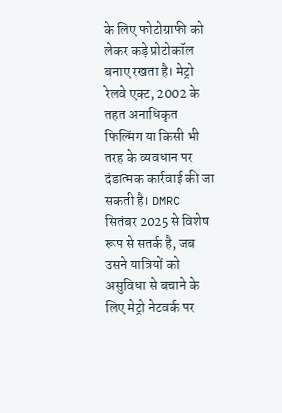के लिए फोटोग्राफी को लेकर कड़े प्रोटोकॉल बनाए रखता है। मेट्रो रेलवे एक्ट, 2002 के तहत अनाधिकृत फिल्मिंग या किसी भी तरह के व्यवधान पर दंडात्मक कार्रवाई की जा सकती है। DMRC सितंबर 2025 से विशेष रूप से सतर्क है, जब उसने यात्रियों को असुविधा से बचाने के लिए मेट्रो नेटवर्क पर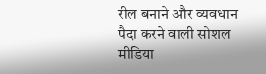रील बनाने और व्यवधान पैदा करने वाली सोशल मीडिया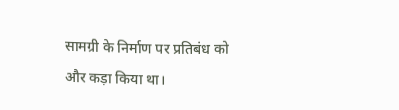सामग्री के निर्माण पर प्रतिबंध को और कड़ा किया था।